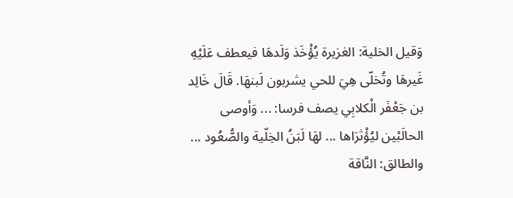وَقيل الخلية: الغزيرة يُؤْخَذ وَلَدهَا فيعطف عَلَيْهِ غَيرهَا وتُخلّى هِيَ للحي يشربون لَبنهَا. قَالَ خَالِد بن جَعْفَر الْكلابِي يصف فرسا: ... وَأوصى الحالَبْين ليُؤْثرَاها ... لهَا لَبَنُ الخِلّية والصُّعُود ... والطالق: النَّاقة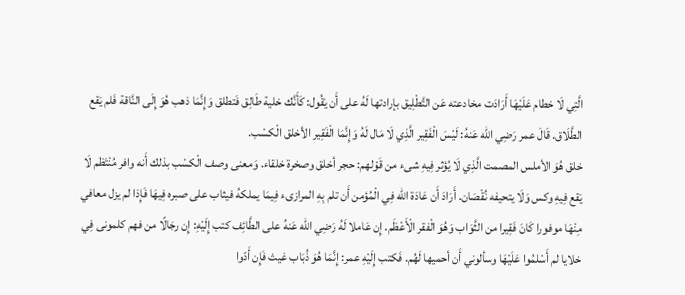الَّتِي لَا خطام عَلَيْهَا أَرَادَت مخادعته عَن التَّطْلِيق بإرادتها لَهُ على أَن يَقُول: كَأَنَّك خلية طَالِق فَتطلق وَإِنَّمَا ذهب هُوَ إِلَى النَّاقة فَلم يَقع الطَّلَاق. قَالَ عمر رَضِي الله عَنهُ: لَيْسَ الْفَقِير الَّذِي لَا مَال لَهُ وَإِنَّمَا الْفَقِير الأخلق الْكسْب.
خلق هُوَ الأملس المصمت الَّذِي لَا يُؤثر فِيهِ شىء من قَوْلهم: حجر أخلق وصخرة خلقاء. وَمعنى وصف الْكسْب بذلك أَنه وافر مُنْتَظم لَا يَقع فِيهِ وكس وَلَا يتحيفه نُقْصَان. أَرَادَ أَن عَادَة الله فِي الْمُؤمن أَن تلم بِهِ المرازىء فِيمَا يملكهُ فيثاب على صبره فِيهَا فَإِذا لم يزل معافي مِنْهَا موفورا كَانَ فَقِيرا من الثَّوَاب وَهُوَ الْفقر الْأَعْظَم. إِن عَاملا لَهُ رَضِي الله عَنهُ على الطَّائِف كتب إِلَيْهِ: إِن رجَالًا من فهم كلمونى فِي خلايا لم أَسْلمُوا عَلَيْهَا وسألوني أَن أحميها لَهُم. فَكتب إِلَيْهِ عمر: إِنَّمَا هُوَ ذُبَاب غيث فَإِن أَدّوا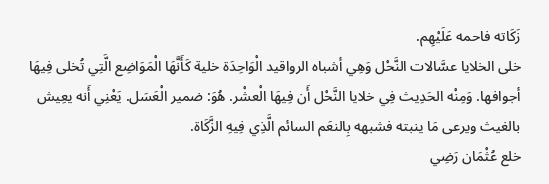زَكَاته فاحمه عَلَيْهِم.
خلى الخلايا عسَّالات النَّحْل وَهِي أشباه الرواقيد الْوَاحِدَة خلية كَأَنَّهَا الْمَوَاضِع الَّتِي تُخلى فِيهَا أجوافها. وَمِنْه الحَدِيث فِي خلايا النَّحْل أَن فِيهَا الْعشْر. هُوَ: ضمير الْعَسَل. يَعْنِي أَنه يعِيش بالغيث ويرعى مَا ينبته فشبهه بِالنعَم السائم الَّذِي فِيهِ الزَّكَاة.
خلع عُثْمَان رَضِي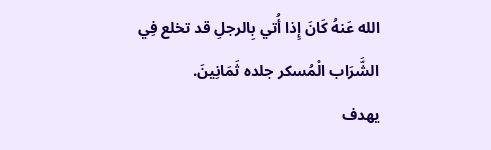الله عَنهُ كَانَ إِذا أُتي بِالرجلِ قد تخلع فِي الشَّرَاب الْمُسكر جلده ثَمَانِينَ.
يهدف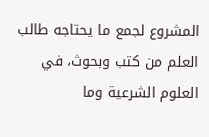المشروع لجمع ما يحتاجه طالب العلم من كتب وبحوث، في العلوم الشرعية وما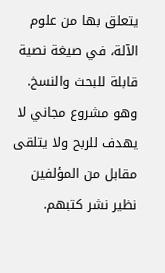يتعلق بها من علوم الآلة، في صيغة نصية قابلة للبحث والنسخ.
وهو مشروع مجاني لا يهدف للربح ولا يتلقى مقابل من المؤلفين نظير نشر كتبهم.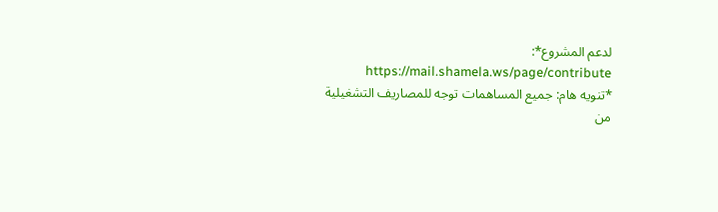لدعم المشروع*: https://mail.shamela.ws/page/contribute
*تنويه هام: جميع المساهمات توجه للمصاريف التشغيلية من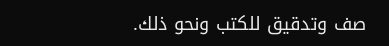صف وتدقيق للكتب ونحو ذلك.